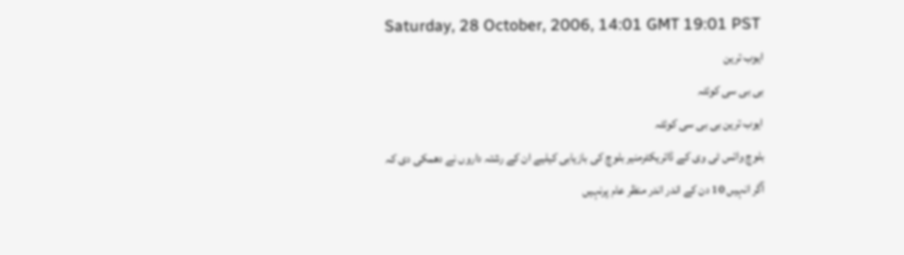Saturday, 28 October, 2006, 14:01 GMT 19:01 PST
ایوب ترین
بی بی سی کوئٹہ
ایوب ترین بی بی سی کوئٹہ
بلوچ وائس ٹی وی کے ڈائریکٹرمنیر بلوچ کی بازیابی کیلیے ان کے رشتہ داروں نے دھمکی دی کہ آگر انہیں 10 دن کے اندر اندر منظر عام پرنہیں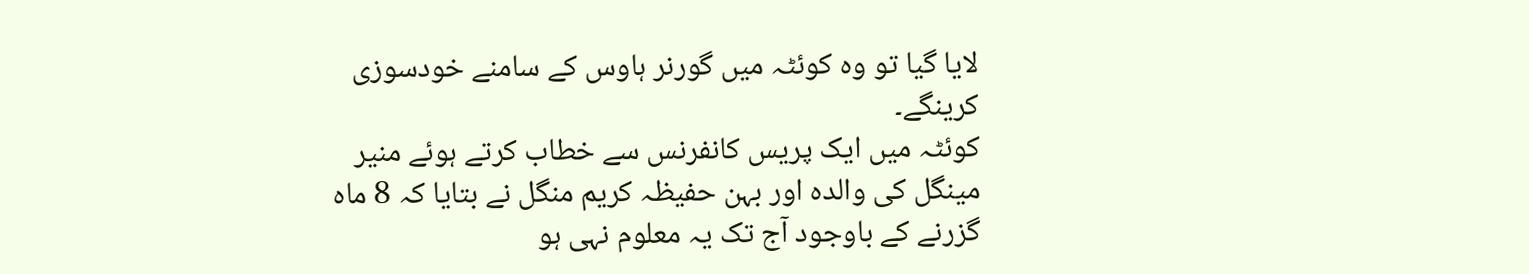لایا گیا تو وہ کوئٹہ میں گورنر ہاوس کے سامنے خودسوزی کرینگے۔
کوئٹہ میں ایک پریس کانفرنس سے خطاب کرتے ہوئے منیر مینگل کی والدہ اور بہن حفیظہ کریم منگل نے بتایا کہ 8 ماہ گزرنے کے باوجود آج تک یہ معلوم نہی ہو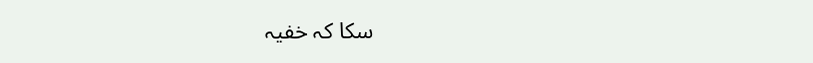سکا کہ خفیہ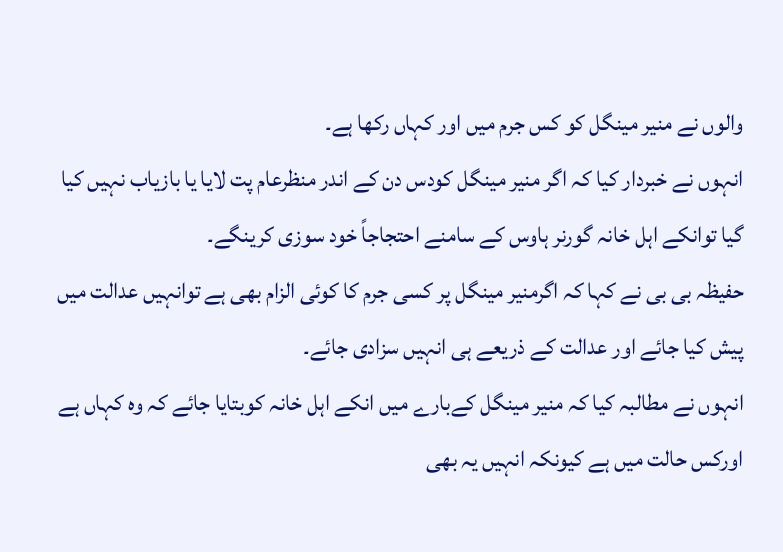والوں نے منیر مینگل کو کس جرم میں اور کہاں رکھا ہے۔
انہوں نے خبردار کیا کہ اگر منیر مینگل کودس دن کے اندر منظرعام پت لایا یا بازیاب نہیں کیا گیا توانکے اہل خانہ گورنر ہاوس کے سامنے احتجاجاً خود سوزی کرینگے۔
حفیظہ بی بی نے کہا کہ اگرمنیر مینگل پر کسی جرم کا کوئی الزام بھی ہے توانہیں عدالت میں پیش کیا جائے اور عدالت کے ذریعے ہی انہیں سزادی جائے۔
انہوں نے مطالبہ کیا کہ منیر مینگل کےبارے میں انکے اہل خانہ کوبتایا جائے کہ وہ کہاں ہے اورکس حالت میں ہے کیونکہ انہیں یہ بھی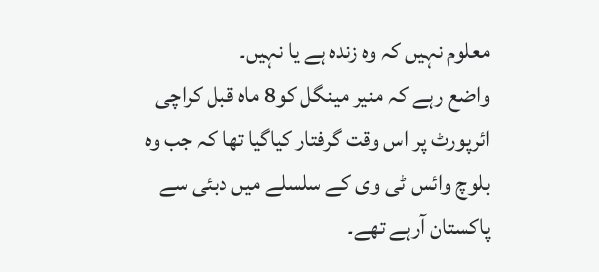معلوم نہیں کہ وہ زندہ ہے یا نہیں۔
واضع رہے کہ منیر مینگل کو8 ماہ قبل کراچی ائرپورٹ پر اس وقت گرفتار کیاگیا تھا کہ جب وہ بلوچ وائس ٹی وی کے سلسلے میں دبئی سے پاکستان آرہے تھے۔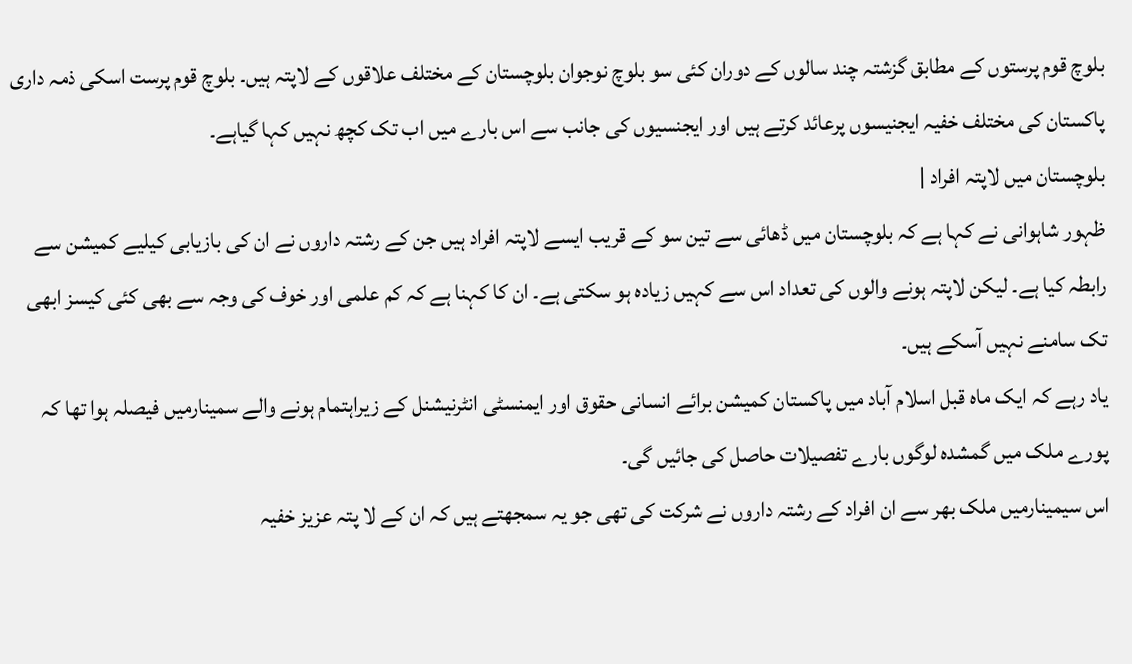بلوچ قوم پرستوں کے مطابق گزشتہ چند سالوں کے دوران کئی سو بلوچ نوجوان بلوچستان کے مختلف علاقوں کے لاپتہ ہیں۔ بلوچ قوم پرست اسکی ذمہ داری پاکستان کی مختلف خفیہ ایجنیسوں پرعائد کرتے ہیں اور ایجنسیوں کی جانب سے اس بارے میں اب تک کچھ نہیں کہا گیاہے۔
بلوچستان میں لاپتہ افراد |
ظہور شاہوانی نے کہا ہے کہ بلوچستان میں ڈھائی سے تین سو کے قریب ایسے لاپتہ افراد ہیں جن کے رشتہ داروں نے ان کی بازیابی کیلیے کمیشن سے رابطہ کیا ہے۔ لیکن لاپتہ ہونے والوں کی تعداد اس سے کہيں زیادہ ہو سکتی ہے۔ ان کا کہنا ہے کہ کم علمی اور خوف کی وجہ سے بھی کئی کیسز ابھی تک سامنے نہیں آسکے ہیں۔
یاد رہے کہ ایک ماہ قبل اسلام آباد میں پاکستان کمیشن برائے انسانی حقوق اور ایمنسٹی انٹرنیشنل کے زیراہتمام ہونے والے سمینارمیں فیصلہ ہوا تھا کہ پورے ملک میں گمشدہ لوگوں بارے تفصیلات حاصل کی جائیں گی۔
اس سیمینارمیں ملک بھر سے ان افراد کے رشتہ داروں نے شرکت کی تھی جو یہ سمجھتے ہیں کہ ان کے لا پتہ عزیز خفیہ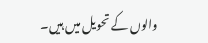والوں کے تحویل میں ہیں۔